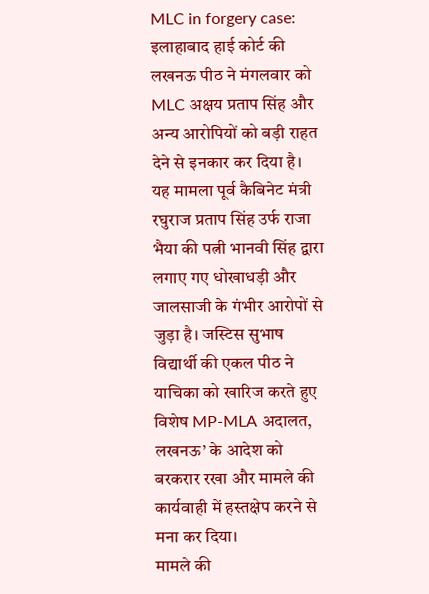MLC in forgery case: इलाहाबाद हाई कोर्ट की लखनऊ पीठ ने मंगलवार को MLC अक्षय प्रताप सिंह और अन्य आरोपियों को बड़ी राहत देने से इनकार कर दिया है।
यह मामला पूर्व कैबिनेट मंत्री रघुराज प्रताप सिंह उर्फ राजा भैया की पत्नी भानवी सिंह द्वारा लगाए गए धोखाधड़ी और जालसाजी के गंभीर आरोपों से जुड़ा है। जस्टिस सुभाष विद्यार्थी की एकल पीठ ने याचिका को खारिज करते हुए विशेष MP-MLA अदालत, लखनऊ’ के आदेश को बरकरार रखा और मामले की कार्यवाही में हस्तक्षेप करने से मना कर दिया।
मामले की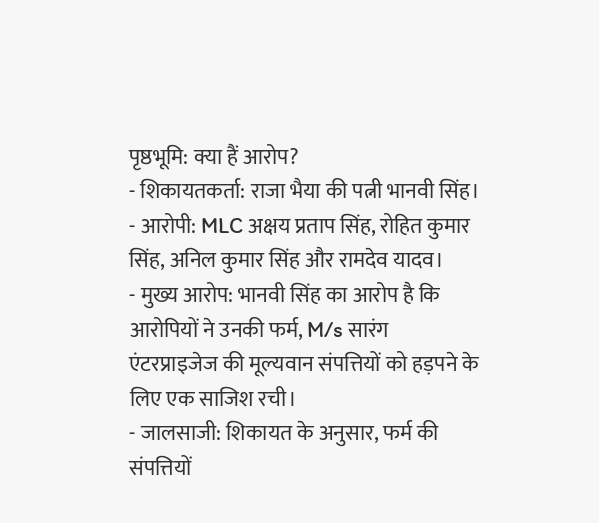पृष्ठभूमि: क्या हैं आरोप?
- शिकायतकर्ता: राजा भैया की पत्नी भानवी सिंह।
- आरोपी: MLC अक्षय प्रताप सिंह, रोहित कुमार सिंह, अनिल कुमार सिंह और रामदेव यादव।
- मुख्य आरोप: भानवी सिंह का आरोप है कि आरोपियों ने उनकी फर्म, M/s सारंग एंटरप्राइजेज की मूल्यवान संपत्तियों को हड़पने के लिए एक साजिश रची।
- जालसाजी: शिकायत के अनुसार, फर्म की संपत्तियों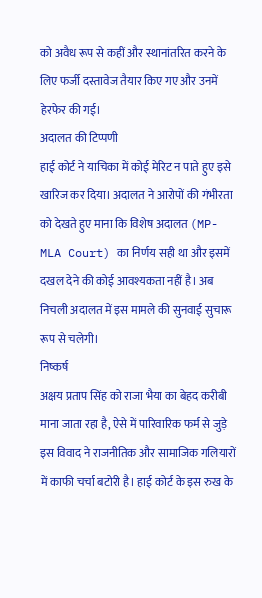को अवैध रूप से कहीं और स्थानांतरित करने के लिए फर्जी दस्तावेज तैयार किए गए और उनमें हेरफेर की गई।
अदालत की टिप्पणी
हाई कोर्ट ने याचिका में कोई मेरिट न पाते हुए इसे खारिज कर दिया। अदालत ने आरोपों की गंभीरता को देखते हुए माना कि विशेष अदालत (MP-MLA Court) का निर्णय सही था और इसमें दखल देने की कोई आवश्यकता नहीं है। अब निचली अदालत में इस मामले की सुनवाई सुचारू रूप से चलेगी।
निष्कर्ष
अक्षय प्रताप सिंह को राजा भैया का बेहद करीबी माना जाता रहा है, ऐसे में पारिवारिक फर्म से जुड़े इस विवाद ने राजनीतिक और सामाजिक गलियारों में काफी चर्चा बटोरी है। हाई कोर्ट के इस रुख के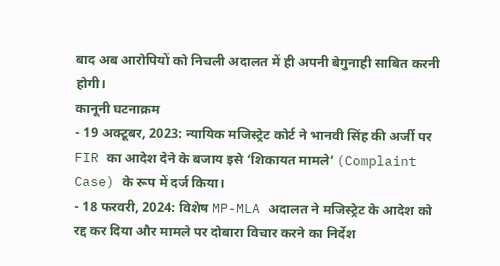बाद अब आरोपियों को निचली अदालत में ही अपनी बेगुनाही साबित करनी होगी।
कानूनी घटनाक्रम
- 19 अक्टूबर, 2023: न्यायिक मजिस्ट्रेट कोर्ट ने भानवी सिंह की अर्जी पर FIR का आदेश देने के बजाय इसे ‘शिकायत मामले’ (Complaint Case) के रूप में दर्ज किया।
- 18 फरवरी, 2024: विशेष MP-MLA अदालत ने मजिस्ट्रेट के आदेश को रद्द कर दिया और मामले पर दोबारा विचार करने का निर्देश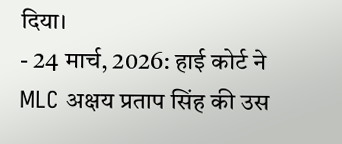दिया।
- 24 मार्च, 2026: हाई कोर्ट ने MLC अक्षय प्रताप सिंह की उस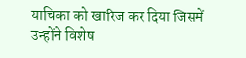याचिका को खारिज कर दिया जिसमें उन्होंने विशेष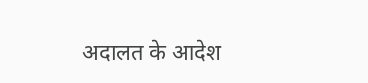अदालत के आदेश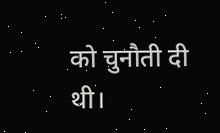को चुनौती दी थी।